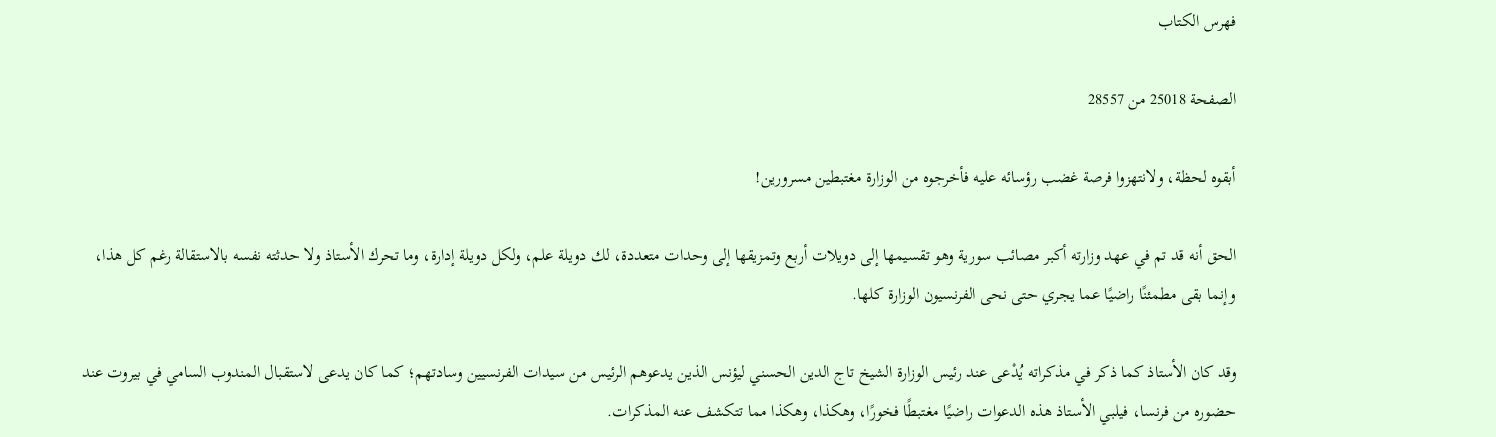فهرس الكتاب

الصفحة 25018 من 28557

أبقوه لحظة، ولانتهزوا فرصة غضب رؤسائه عليه فأخرجوه من الوزارة مغتبطين مسرورين!

الحق أنه قد تم في عهد وزارته أكبر مصائب سورية وهو تقسيمها إلى دويلات أربع وتمزيقها إلى وحدات متعددة، لك دويلة علم، ولكل دويلة إدارة، وما تحرك الأستاذ ولا حدثته نفسه بالاستقالة رغم كل هذا، وإنما بقى مطمئنًا راضيًا عما يجري حتى نحى الفرنسيون الوزارة كلها.

وقد كان الأستاذ كما ذكر في مذكراته يُدْعى عند رئيس الوزارة الشيخ تاج الدين الحسني ليؤنس الذين يدعوهم الرئيس من سيدات الفرنسيين وسادتهم؛ كما كان يدعى لاستقبال المندوب السامي في بيروت عند حضوره من فرنسا، فيلبي الأستاذ هذه الدعوات راضيًا مغتبطًا فخورًا، وهكذا، وهكذا مما تتكشف عنه المذكرات.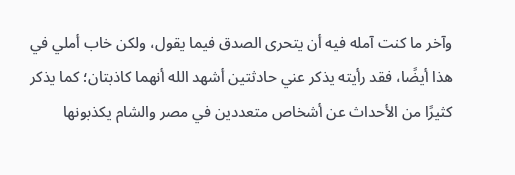وآخر ما كنت آمله فيه أن يتحرى الصدق فيما يقول، ولكن خاب أملي في هذا أيضًا، فقد رأيته يذكر عني حادثتين أشهد الله أنهما كاذبتان؛ كما يذكر كثيرًا من الأحداث عن أشخاص متعددين في مصر والشام يكذبونها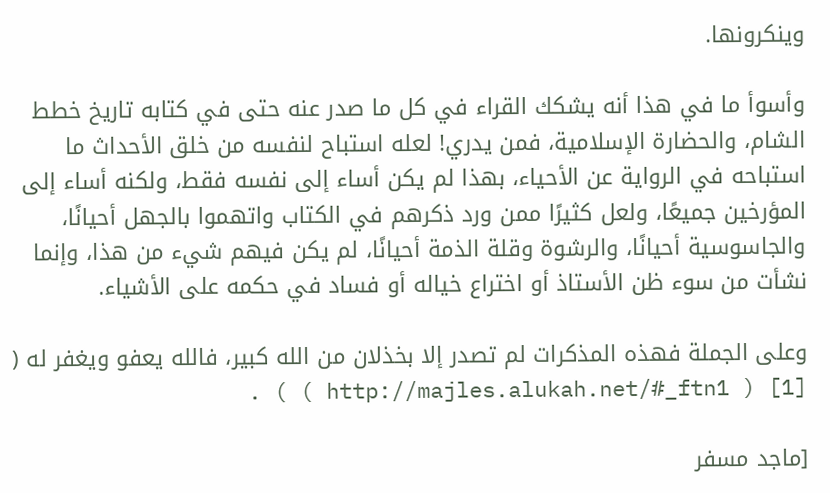وينكرونها.

وأسوأ ما في هذا أنه يشكك القراء في كل ما صدر عنه حتى في كتابه تاريخ خطط الشام، والحضارة الإسلامية، فمن يدري! لعله استباح لنفسه من خلق الأحداث ما استباحه في الرواية عن الأحياء، بهذا لم يكن أساء إلى نفسه فقط، ولكنه أساء إلى المؤرخين جميعًا، ولعل كثيرًا ممن ورد ذكرهم في الكتاب واتهموا بالجهل أحيانًا، والجاسوسية أحيانًا، والرشوة وقلة الذمة أحيانًا، لم يكن فيهم شيء من هذا، وإنما نشأت من سوء ظن الأستاذ أو اختراع خياله أو فساد في حكمه على الأشياء.

وعلى الجملة فهذه المذكرات لم تصدر إلا بخذلان من الله كبير، فالله يعفو ويغفر له ( [1] ( http://majles.alukah.net/#_ftn1 ) ) .

[ماجد مسفر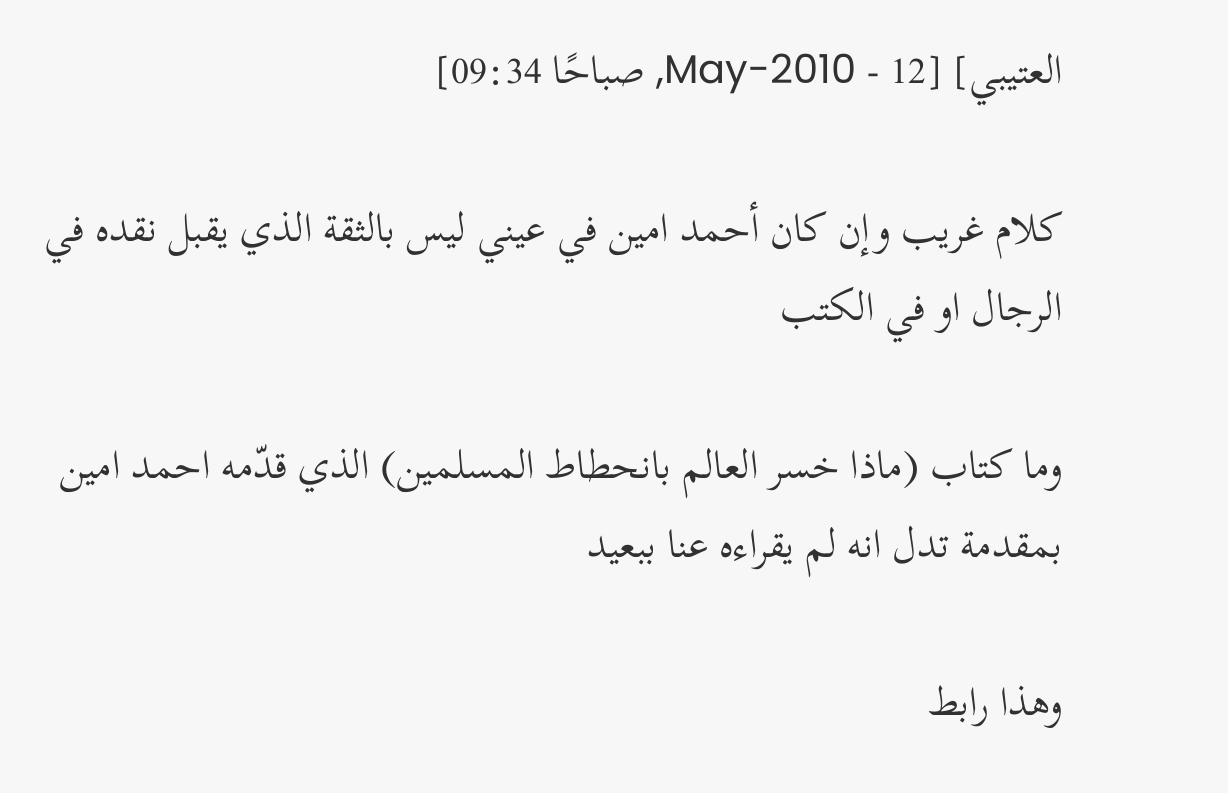العتيبي] [12 - May-2010, صباحًا 09:34]

كلام غريب وإن كان أحمد امين في عيني ليس بالثقة الذي يقبل نقده في الرجال او في الكتب

وما كتاب (ماذا خسر العالم بانحطاط المسلمين) الذي قدّمه احمد امين بمقدمة تدل انه لم يقراءه عنا ببعيد

وهذا رابط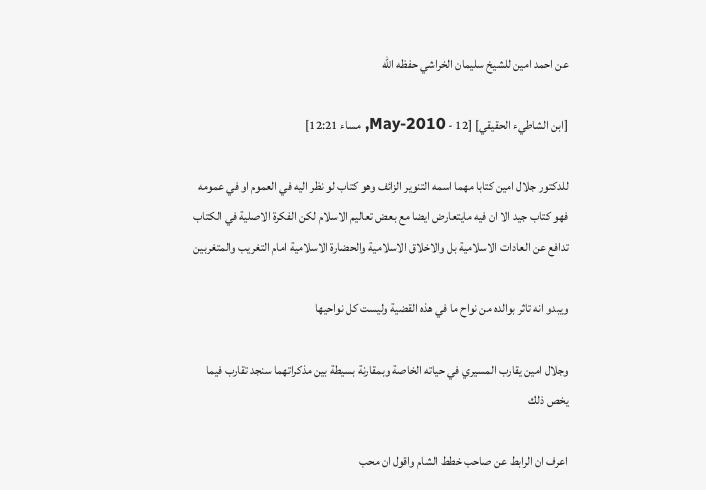عن احمد امين للشيخ سليمان الخراشي حفظه الله

[ابن الشاطيء الحقيقي] [12 - May-2010, مساء 12:21]

للدكتور جلال امين كتابا مهما اسمه التنوير الزائف وهو كتاب لو نظر اليه في العموم او في عمومه فهو كتاب جيد الا ان فيه مايتعارض ايضا مع بعض تعاليم الاسلام لكن الفكرة الاصلية في الكتاب تدافع عن العادات الاسلامية بل والاخلاق الاسلامية والحضارة الاسلامية امام التغريب والمتغربين

ويبدو انه تاثر بوالده من نواح ما في هذه القضية وليست كل نواحيها

وجلال امين يقارب المسيري في حياته الخاصة وبمقارنة بسيطة بين مذكراتهما سنجد تقارب فيما يخص ذلك

اعرف ان الرابط عن صاحب خطط الشام واقول ان محب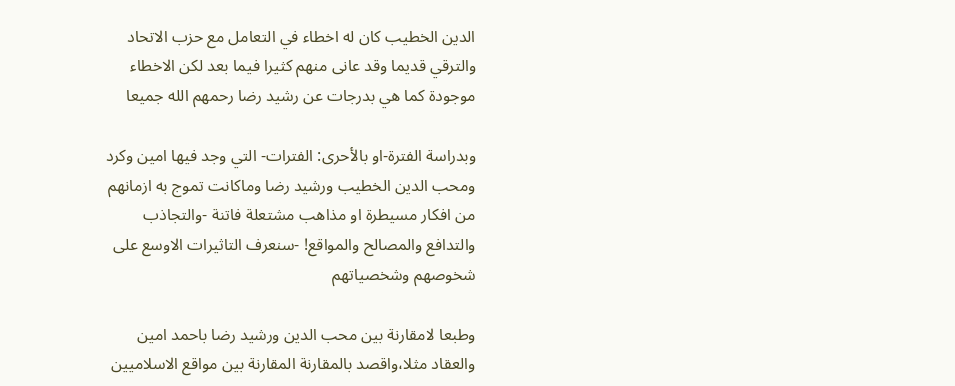الدين الخطيب كان له اخطاء في التعامل مع حزب الاتحاد والترقي قديما وقد عانى منهم كثيرا فيما بعد لكن الاخطاء موجودة كما هي بدرجات عن رشيد رضا رحمهم الله جميعا

وبدراسة الفترة-او بالأحرى: الفترات- التي وجد فيها امين وكرد ومحب الدين الخطيب ورشيد رضا وماكانت تموج به ازمانهم من افكار مسيطرة او مذاهب مشتعلة فاتنة -والتجاذب والتدافع والمصالح والمواقع! -سنعرف التاثيرات الاوسع على شخوصهم وشخصياتهم

وطبعا لامقارنة بين محب الدين ورشيد رضا باحمد امين والعقاد مثلا،واقصد بالمقارنة المقارنة بين مواقع الاسلاميين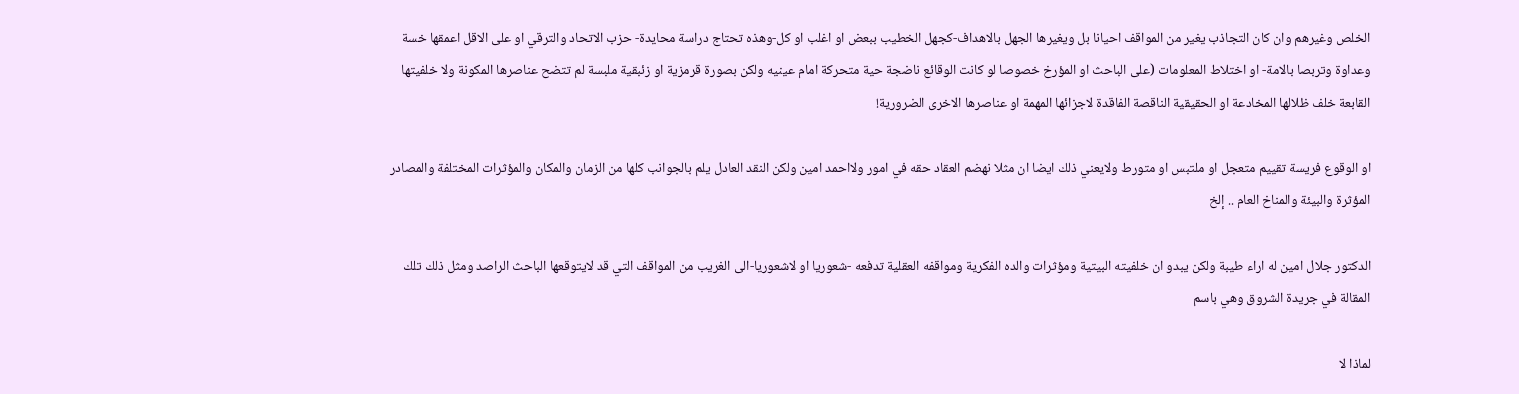الخلص وغيرهم وان كان التجاذب يغير من المواقف احيانا بل ويغيرها الجهل بالاهداف-كجهل الخطيب ببعض او اغلب او كل-وهذه تحتاج دراسة محايدة- حزب الاتحاد والترقي او على الاقل اعمقها خسة وعداوة وتربصا بالامة- او اختلاط المعلومات (على الباحث او المؤرخ خصوصا لو كانت الوقائع ناضجة حية متحركة امام عينيه ولكن بصورة قرمزية او زئبقية ملبسة لم تتضح عناصرها المكونة ولا خلفيتها القابعة خلف ظلالها المخادعة او الحقيقية الناقصة الفاقدة لاجزائها المهمة او عناصرها الاخرى الضرورية!

او الوقوع فريسة تقييم متعجل او ملتبس او متورط ولايعني ذلك ايضا ان مثلا نهضم العقاد حقه في امور ولااحمد امين ولكن النقد العادل يلم بالجوانب كلها من الزمان والمكان والمؤثرات المختلفة والمصادر المؤثرة والبيئة والمناخ العام .. إلخ

الدكتور جلال امين له اراء طيبة ولكن يبدو ان خلفيته البيتية ومؤثرات والده الفكرية ومواقفه العقلية تدفعه -شعوريا او لاشعوريا-الى الغريب من المواقف التي قد لايتوقعها الباحث الراصد ومثل ذلك تلك المقالة في جريدة الشروق وهي باسم

لماذا لا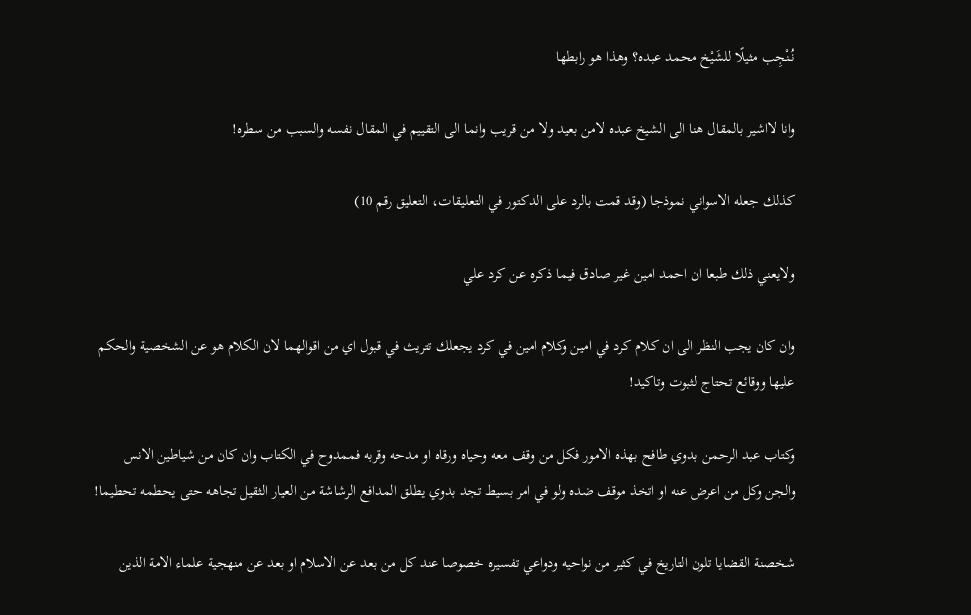نُنْجِب مثيلًا للشَيْخ محمد عبده؟ وهذا هو رابطها

وانا لااشير بالمقال هنا الى الشيخ عبده لامن بعيد ولا من قريب وانما الى التقييم في المقال نفسه والسبب من سطره!

كذلك جعله الاسواني نموذجا (وقد قمت بالرد على الدكتور في التعليقات، التعليق رقم 10)

ولايعني ذلك طبعا ان احمد امين غير صادق فيما ذكره عن كرد علي

وان كان يجب النظر الى ان كلام كرد في امين وكلام امين في كرد يجعلك تتريث في قبول اي من اقوالهما لان الكلام هو عن الشخصية والحكم عليها ووقائع تحتاج لثبوت وتاكيد!

وكتاب عبد الرحمن بدوي طافح بهذه الامور فكل من وقف معه وحياه ورقاه او مدحه وقربه فممدوح في الكتاب وان كان من شياطين الانس والجن وكل من اعرض عنه او اتخذ موقف ضده ولو في امر بسيط تجد بدوي يطلق المدافع الرشاشة من العيار الثقيل تجاهه حتى يحطمه تحطيما!

شخصنة القضايا تلون التاريخ في كثير من نواحيه ودواعي تفسيره خصوصا عند كل من بعد عن الاسلام او بعد عن منهجية علماء الامة الذين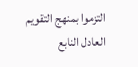التزموا بمنهج التقويم العادل النابع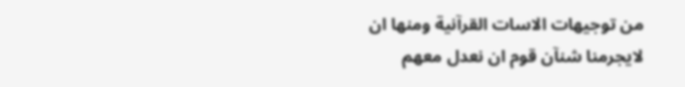من توجيهات الاسات القرآنية ومنها ان لايجرمنا شنآن قوم ان نعدل معهم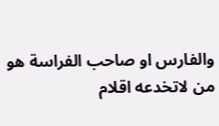والفارس او صاحب الفراسة هو من لاتخدعه اقلام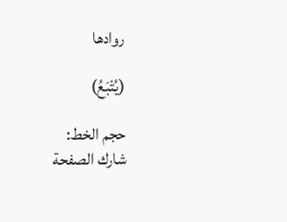روادها

(يُتْبَعُ)

حجم الخط:
شارك الصفحة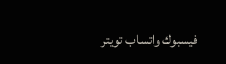فيسبوك واتساب تويتر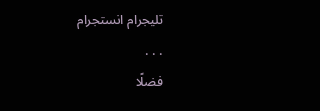تليجرام انستجرام
. . .
فضلًا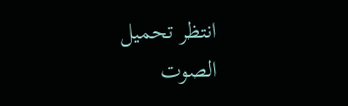انتظر تحميل الصوت